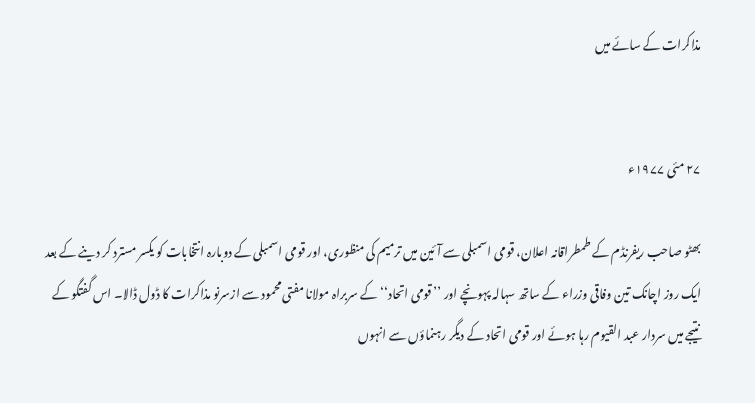مذاکرات کے سائے میں


۲۷ مئی ۱۹۷۷ء

بھٹو صاحب ریفرنڈم کے طمطراقانہ اعلان، قومی اسمبلی سے آئین میں ترمیم کی منظوری، اور قومی اسمبلی کے دوبارہ انتخابات کو یکسر مسترد کر دینے کے بعد ایک روز اچانک تین وفاقی وزراء کے ساتھ سہالہ پہونچے اور ’’قومی اتحاد‘‘ کے سربراہ مولانا مفتی محمود سے ازسرنو مذاکرات کا ڈول ڈالا۔ اس گفتگو کے نتیجے میں سردار عبد القیوم رہا ہوئے اور قومی اتحاد کے دیگر رہنماؤں سے انہوں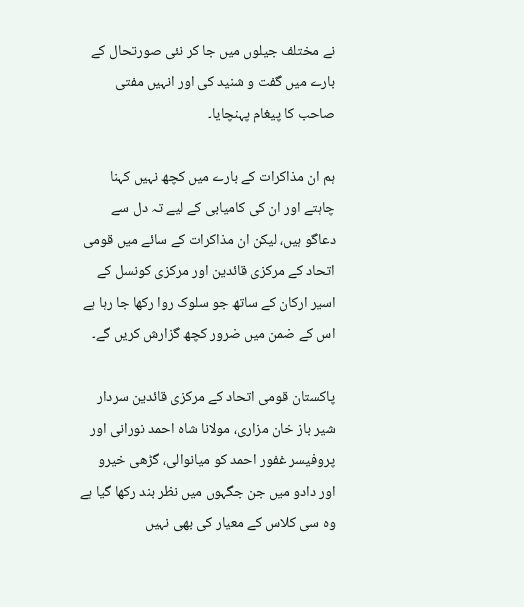نے مختلف جیلوں میں جا کر نئی صورتحال کے بارے میں گفت و شنید کی اور انہیں مفتی صاحب کا پیغام پہنچایا۔

ہم ان مذاکرات کے بارے میں کچھ نہیں کہنا چاہتے اور ان کی کامیابی کے لیے تہ دل سے دعاگو ہیں، لیکن ان مذاکرات کے سائے میں قومی اتحاد کے مرکزی قائدین اور مرکزی کونسل کے اسیر ارکان کے ساتھ جو سلوک روا رکھا جا رہا ہے اس کے ضمن میں ضرور کچھ گزارش کریں گے۔

پاکستان قومی اتحاد کے مرکزی قائدین سردار شیر باز خان مزاری، مولانا شاہ احمد نورانی اور پروفیسر غفور احمد کو میانوالی، گڑھی خیرو اور دادو میں جن جگہوں میں نظر بند رکھا گیا ہے وہ سی کلاس کے معیار کی بھی نہیں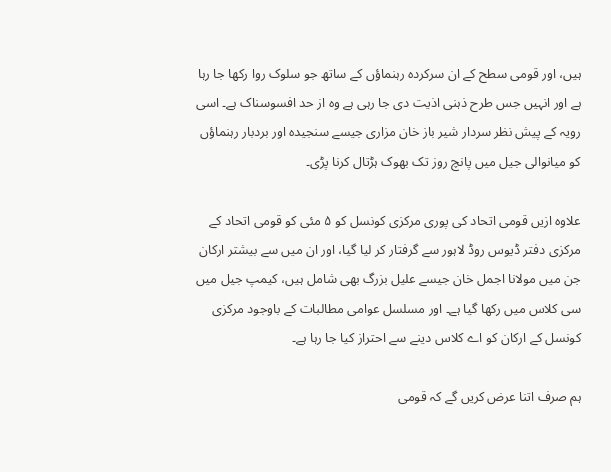ہیں، اور قومی سطح کے ان سرکردہ رہنماؤں کے ساتھ جو سلوک روا رکھا جا رہا ہے اور انہیں جس طرح ذہنی اذیت دی جا رہی ہے وہ از حد افسوسناک ہے۔ اسی رویہ کے پیش نظر سردار شیر باز خان مزاری جیسے سنجیدہ اور بردبار رہنماؤں کو میانوالی جیل میں پانچ روز تک بھوک ہڑتال کرنا پڑی۔

علاوہ ازیں قومی اتحاد کی پوری مرکزی کونسل کو ۵ مئی کو قومی اتحاد کے مرکزی دفتر ڈیوس روڈ لاہور سے گرفتار کر لیا گیا، اور ان میں سے بیشتر ارکان جن میں مولانا اجمل خان جیسے علیل بزرگ بھی شامل ہیں، کیمپ جیل میں سی کلاس میں رکھا گیا ہے۔ اور مسلسل عوامی مطالبات کے باوجود مرکزی کونسل کے ارکان کو اے کلاس دینے سے احتراز کیا جا رہا ہے۔

ہم صرف اتنا عرض کریں گے کہ قومی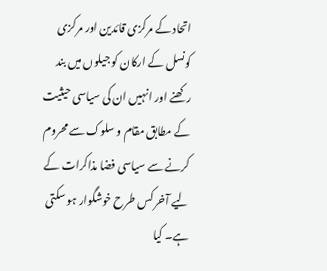اتحاد کے مرکزی قائدین اور مرکزی کونسل کے ارکان کو جیلوں میں بند رکھنے اور انہیں ان کی سیاسی حیثیت کے مطابق مقام و سلوک سے محروم کرنے سے سیاسی فضا مذاکرات کے لیے آخر کس طرح خوشگوار ہو سکتی ہے۔ کیا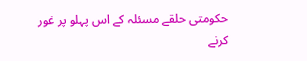حکومتی حلقے مسئلہ کے اس پہلو پر غور کرنے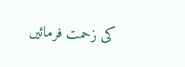کی زحمت فرمائیں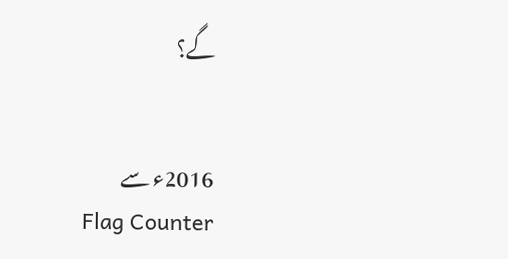گے؟


2016ء سے
Flag Counter